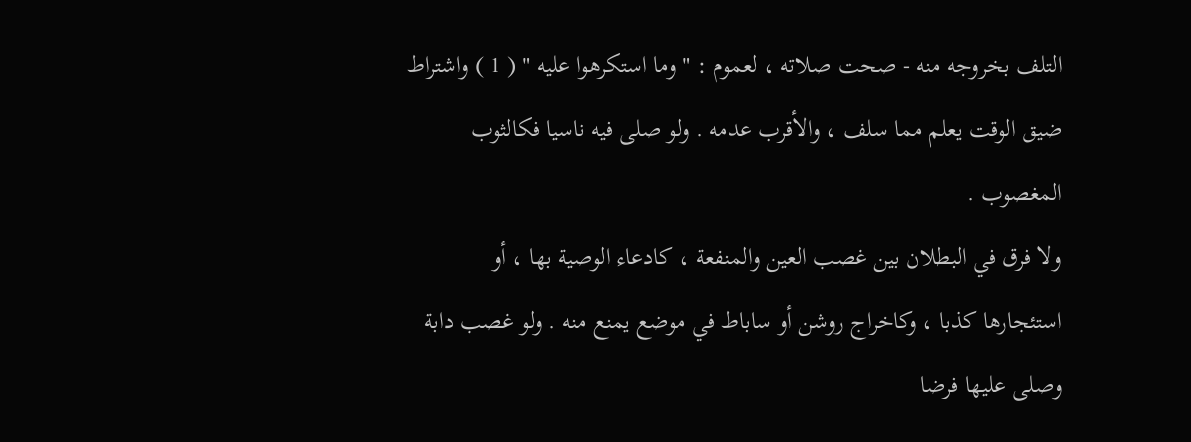التلف بخروجه منه - صحت صلاته ، لعموم : " وما استكرهوا عليه " ( 1 ) واشتراط
ضيق الوقت يعلم مما سلف ، والأقرب عدمه . ولو صلى فيه ناسيا فكالثوب
المغصوب .
ولا فرق في البطلان بين غصب العين والمنفعة ، كادعاء الوصية بها ، أو
استئجارها كذبا ، وكاخراج روشن أو ساباط في موضع يمنع منه . ولو غصب دابة
وصلى عليها فرضا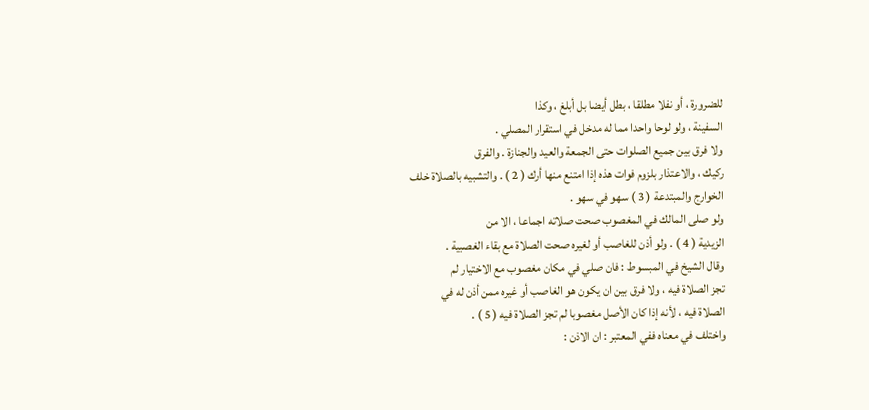للضرورة ، أو نفلا مطلقا ، بطل أيضا بل أبلغ ، وكذا
السفينة ، ولو لوحا واحدا مما له مدخل في استقرار المصلي .
ولا فرق بين جميع الصلوات حتى الجمعة والعيد والجنازة . والفرق
ركيك ، والاعتذار بلزوم فوات هذه إذا امتنع منها أرك ( 2 ) . والتشبيه بالصلاة خلف
الخوارج والمبتدعة ( 3 ) سهو في سهو .
ولو صلى المالك في المغصوب صحت صلاته اجماعا ، الا من
الزيدية ( 4 ) . ولو أذن للغاصب أو لغيره صحت الصلاة مع بقاء الغصبية .
وقال الشيخ في المبسوط : فان صلي في مكان مغصوب مع الاختيار لم
تجز الصلاة فيه ، ولا فرق بين ان يكون هو الغاصب أو غيره ممن أذن له في
الصلاة فيه ، لأنه إذا كان الأصل مغصوبا لم تجز الصلاة فيه ( 5 ) .
واختلف في معناه ففي المعتبر : ان الاذن :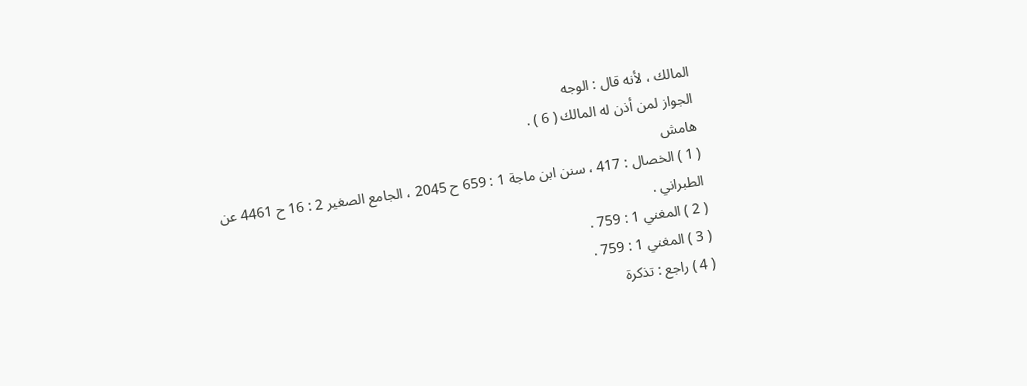المالك ، لأنه قال : الوجه
الجواز لمن أذن له المالك ( 6 ) .
هامش
( 1 ) الخصال : 417 ، سنن ابن ماجة 1 : 659 ح 2045 ، الجامع الصغير 2 : 16 ح 4461 عن
الطبراني .
( 2 ) المغني 1 : 759 .
( 3 ) المغني 1 : 759 .
( 4 ) راجع : تذكرة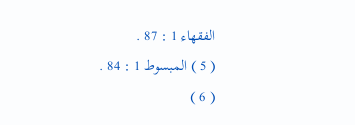الفقهاء 1 : 87 .
( 5 ) المبسوط 1 : 84 .
( 6 )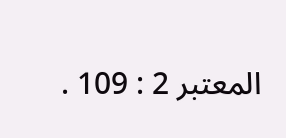المعتبر 2 : 109 .